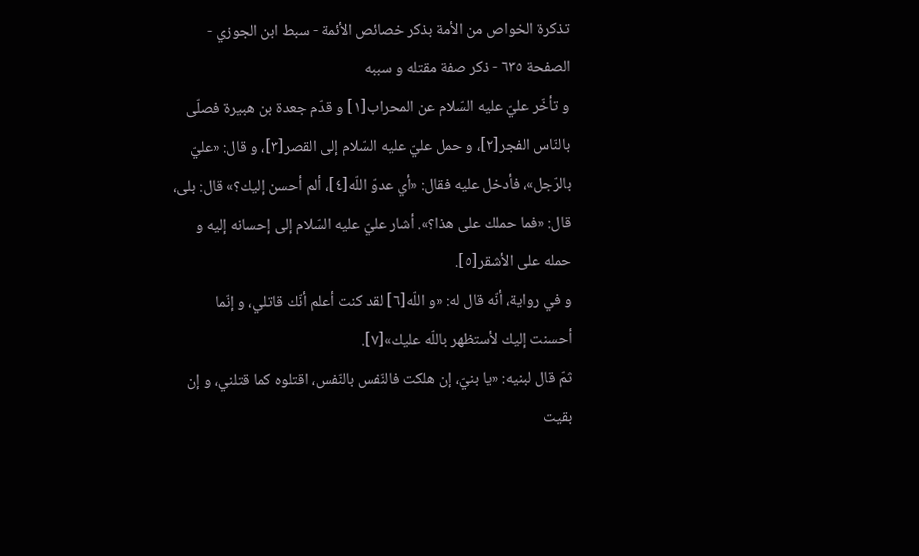تذكرة الخواص من الأمة بذكر خصائص الأئمة - سبط ابن الجوزي - الصفحة ٦٣٥ - ذكر صفة مقتله و سببه
و تأخّر عليّ عليه السّلام عن المحراب[١] و قدّم جعدة بن هبيرة فصلّى بالنّاس الفجر[٢]، و حمل عليّ عليه السّلام إلى القصر[٣]، و قال: «عليّ بالرّجل»، فأدخل عليه فقال: «أي عدوّ اللّه[٤]، ألم أحسن إليك؟» قال: بلى، قال: «فما حملك على هذا؟». أشار عليّ عليه السّلام إلى إحسانه إليه و حمله على الأشقر[٥].
و في رواية، أنّه قال له: «و اللّه[٦] لقد كنت أعلم أنّك قاتلي، و إنّما أحسنت إليك لأستظهر باللّه عليك»[٧].
ثمّ قال لبنيه: «يا بنيّ، إن هلكت فالنّفس بالنّفس، اقتلوه كما قتلني، و إن بقيت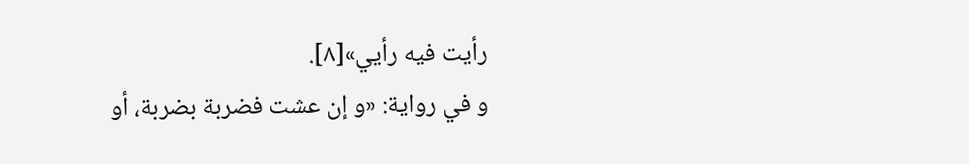رأيت فيه رأيي»[٨].
و في رواية: «و إن عشت فضربة بضربة، أو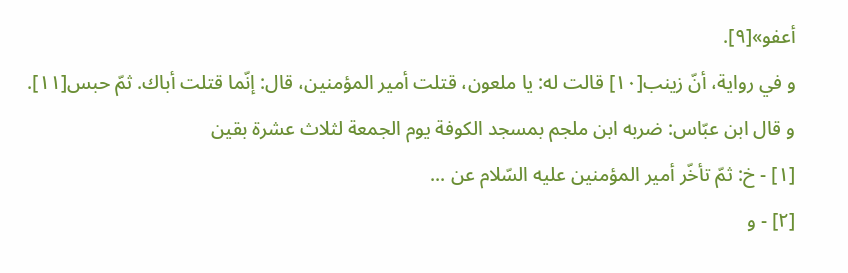أعفو»[٩].
و في رواية، أنّ زينب[١٠] قالت له: يا ملعون، قتلت أمير المؤمنين، قال: إنّما قتلت أباك. ثمّ حبس[١١].
و قال ابن عبّاس: ضربه ابن ملجم بمسجد الكوفة يوم الجمعة لثلاث عشرة بقين
[١] - خ: ثمّ تأخّر أمير المؤمنين عليه السّلام عن ...
[٢] - و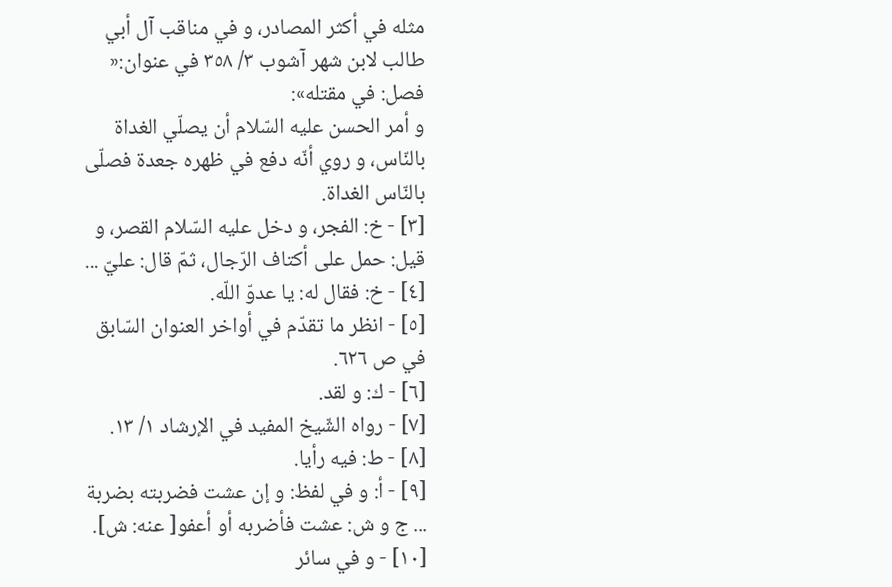مثله في أكثر المصادر، و في مناقب آل أبي طالب لابن شهر آشوب ٣/ ٣٥٨ في عنوان:« فصل: في مقتله»:
و أمر الحسن عليه السّلام أن يصلّي الغداة بالنّاس، و روي أنّه دفع في ظهره جعدة فصلّى بالنّاس الغداة.
[٣] - خ: الفجر، و دخل عليه السّلام القصر، و قيل: حمل على أكتاف الرّجال، ثمّ قال: عليّ ...
[٤] - خ: فقال له: يا عدوّ اللّه.
[٥] - انظر ما تقدّم في أواخر العنوان السّابق في ص ٦٢٦.
[٦] - ك: و لقد.
[٧] - رواه الشّيخ المفيد في الإرشاد ١/ ١٣.
[٨] - ط: فيه رأيا.
[٩] - أ: و في لفظ: و إن عشت فضربته بضربة ... ج و ش: عشت فأضربه أو أعفو[ عنه: ش].
[١٠] - و في سائر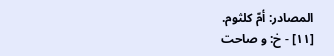المصادر: أمّ كلثوم.
[١١] - خ: و صاحت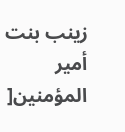زينب بنت أمير المؤمنين[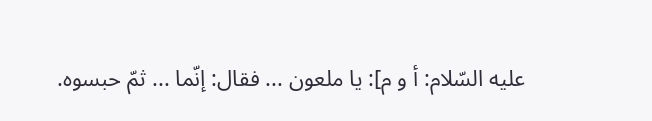عليه السّلام: أ و م]: يا ملعون ... فقال: إنّما ... ثمّ حبسوه.